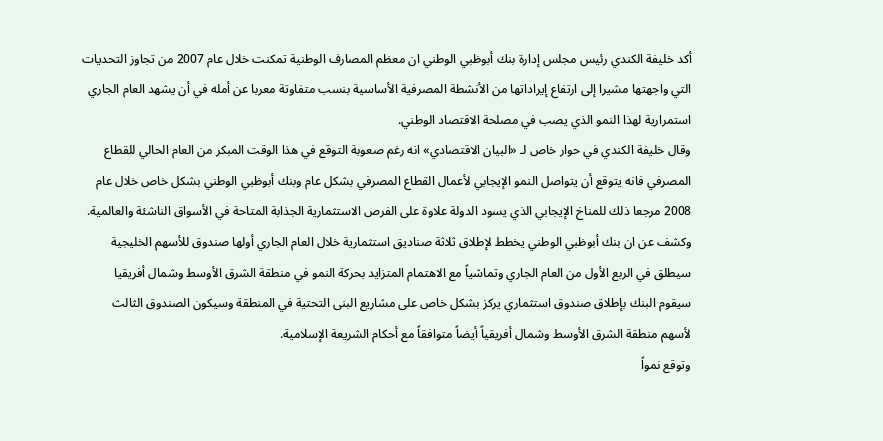أكد خليفة الكندي رئيس مجلس إدارة بنك أبوظبي الوطني ان معظم المصارف الوطنية تمكنت خلال عام 2007 من تجاوز التحديات التي واجهتها مشيرا إلى ارتفاع إيراداتها من الأنشطة المصرفية الأساسية بنسب متفاوتة معربا عن أمله في أن يشهد العام الجاري استمرارية لهذا النمو الذي يصب في مصلحة الاقتصاد الوطني.
وقال خليفة الكندي في حوار خاص لـ «البيان الاقتصادي» انه رغم صعوبة التوقع في هذا الوقت المبكر من العام الحالي للقطاع المصرفي فانه يتوقع أن يتواصل النمو الإيجابي لأعمال القطاع المصرفي بشكل عام وبنك أبوظبي الوطني بشكل خاص خلال عام 2008 مرجعا ذلك للمناخ الإيجابي الذي يسود الدولة علاوة على الفرص الاستثمارية الجذابة المتاحة في الأسواق الناشئة والعالمية.
وكشف عن ان بنك أبوظبي الوطني يخطط لإطلاق ثلاثة صناديق استثمارية خلال العام الجاري أولها صندوق للأسهم الخليجية سيطلق في الربع الأول من العام الجاري وتماشياً مع الاهتمام المتزايد بحركة النمو في منطقة الشرق الأوسط وشمال أفريقيا سيقوم البنك بإطلاق صندوق استثماري يركز بشكل خاص على مشاريع البنى التحتية في المنطقة وسيكون الصندوق الثالث لأسهم منطقة الشرق الأوسط وشمال أفريقياً أيضاً متوافقاً مع أحكام الشريعة الإسلامية.
وتوقع نمواً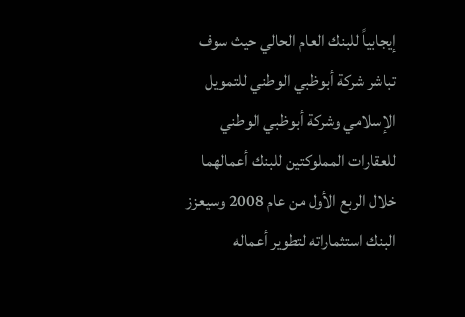إيجابياً للبنك العام الحالي حيث سوف تباشر شركة أبوظبي الوطني للتمويل الإسلامي وشركة أبوظبي الوطني للعقارات المملوكتين للبنك أعمالهما خلال الربع الأول من عام 2008 وسيعزز البنك استثماراته لتطوير أعماله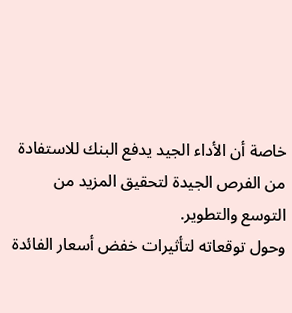خاصة أن الأداء الجيد يدفع البنك للاستفادة من الفرص الجيدة لتحقيق المزيد من التوسع والتطوير.
وحول توقعاته لتأثيرات خفض أسعار الفائدة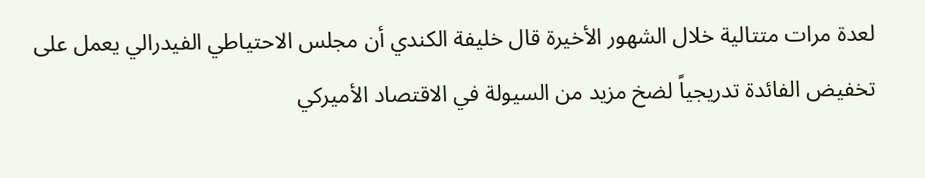لعدة مرات متتالية خلال الشهور الأخيرة قال خليفة الكندي أن مجلس الاحتياطي الفيدرالي يعمل على تخفيض الفائدة تدريجياً لضخ مزيد من السيولة في الاقتصاد الأميركي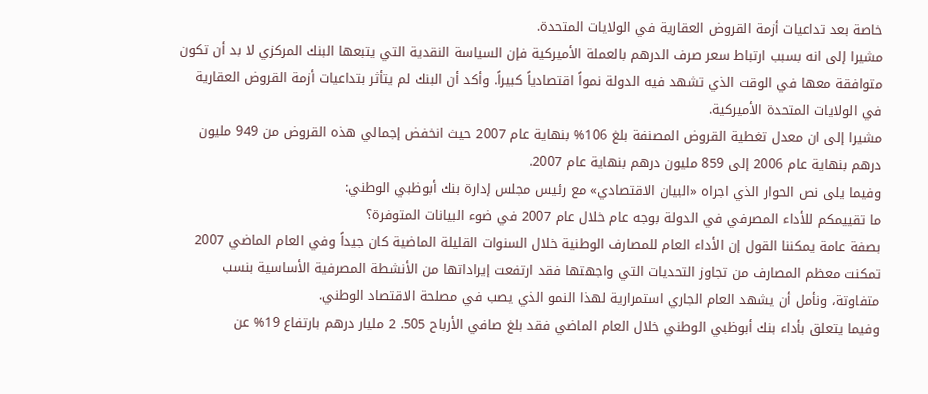خاصة بعد تداعيات أزمة القروض العقارية في الولايات المتحدة.
مشيرا إلى انه بسبب ارتباط سعر صرف الدرهم بالعملة الأميركية فإن السياسة النقدية التي يتبعها البنك المركزي لا بد أن تكون متوافقة معها في الوقت الذي تشهد فيه الدولة نمواً اقتصادياً كبيراً. وأكد أن البنك لم يتأثر بتداعيات أزمة القروض العقارية في الولايات المتحدة الأميركية.
مشيرا إلى ان معدل تغطية القروض المصنفة بلغ 106% بنهاية عام 2007 حيث انخفض إجمالي هذه القروض من 949 مليون درهم بنهاية عام 2006 إلى 859 مليون درهم بنهاية عام 2007.
وفيما يلى نص الحوار الذي اجراه «البيان الاقتصادي» مع رئيس مجلس إدارة بنك أبوظبي الوطني:
ما تقييمكم للأداء المصرفي في الدولة بوجه عام خلال عام 2007 في ضوء البيانات المتوفرة؟
بصفة عامة يمكننا القول إن الأداء العام للمصارف الوطنية خلال السنوات القليلة الماضية كان جيداً وفي العام الماضي 2007 تمكنت معظم المصارف من تجاوز التحديات التي واجهتها فقد ارتفعت إيراداتها من الأنشطة المصرفية الأساسية بنسب متفاوتة، ونأمل أن يشهد العام الجاري استمرارية لهذا النمو الذي يصب في مصلحة الاقتصاد الوطني.
وفيما يتعلق بأداء بنك أبوظبي الوطني خلال العام الماضي فقد بلغ صافي الأرباح 505. 2 مليار درهم بارتفاع 19% عن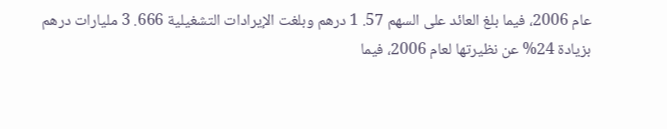عام 2006، فيما بلغ العائد على السهم 57. 1 درهم وبلغت الإيرادات التشغيلية 666. 3 مليارات درهم بزيادة 24% عن نظيرتها لعام 2006، فيما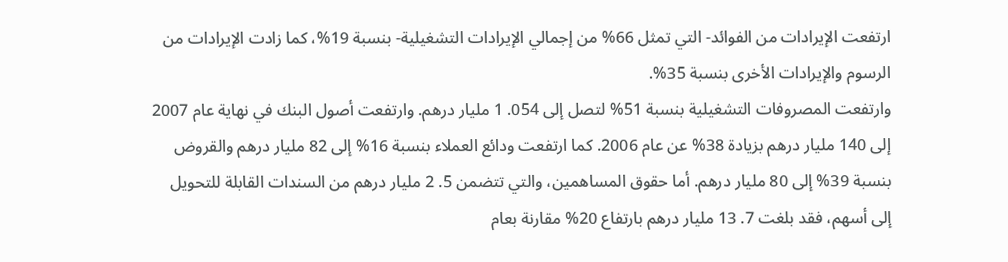ارتفعت الإيرادات من الفوائد- التي تمثل 66% من إجمالي الإيرادات التشغيلية- بنسبة 19%، كما زادت الإيرادات من الرسوم والإيرادات الأخرى بنسبة 35%.
وارتفعت المصروفات التشغيلية بنسبة 51% لتصل إلى 054. 1 مليار درهم. وارتفعت أصول البنك في نهاية عام 2007 إلى 140 مليار درهم بزيادة 38% عن عام 2006. كما ارتفعت ودائع العملاء بنسبة 16% إلى 82 مليار درهم والقروض بنسبة 39% إلى 80 مليار درهم. أما حقوق المساهمين، والتي تتضمن 5. 2 مليار درهم من السندات القابلة للتحويل إلى أسهم، فقد بلغت 7. 13 مليار درهم بارتفاع 20% مقارنة بعام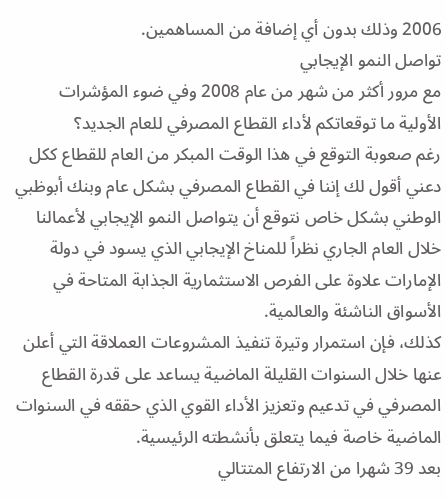2006 وذلك بدون أي إضافة من المساهمين.
تواصل النمو الإيجابي
مع مرور أكثر من شهر من عام 2008 وفي ضوء المؤشرات الأولية ما توقعاتكم لأداء القطاع المصرفي للعام الجديد؟
رغم صعوبة التوقع في هذا الوقت المبكر من العام للقطاع ككل دعني أقول لك إننا في القطاع المصرفي بشكل عام وبنك أبوظبي الوطني بشكل خاص نتوقع أن يتواصل النمو الإيجابي لأعمالنا خلال العام الجاري نظراً للمناخ الإيجابي الذي يسود في دولة الإمارات علاوة على الفرص الاستثمارية الجذابة المتاحة في الأسواق الناشئة والعالمية.
كذلك، فإن استمرار وتيرة تنفيذ المشروعات العملاقة التي أعلن عنها خلال السنوات القليلة الماضية يساعد على قدرة القطاع المصرفي في تدعيم وتعزيز الأداء القوي الذي حققه في السنوات الماضية خاصة فيما يتعلق بأنشطته الرئيسية.
بعد 39 شهرا من الارتفاع المتتالي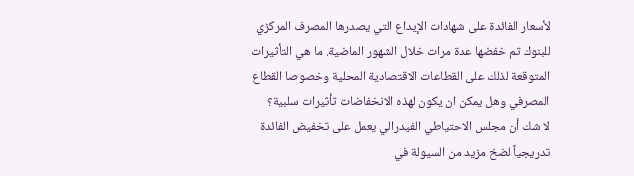لأسعار الفائدة على شهادات الإيداع التي يصدرها المصرف المركزي للبنوك تم خفضها عدة مرات خلال الشهور الماضية. ما هي التأثيرات المتوقعة لذلك على القطاعات الاقتصادية المحلية وخصوصا القطاع المصرفي وهل يمكن ان يكون لهذه الانخفاضات تأثيرات سلبية؟
لا شك أن مجلس الاحتياطي الفيدرالي يعمل على تخفيض الفائدة تدريجياً لضخ مزيد من السيولة في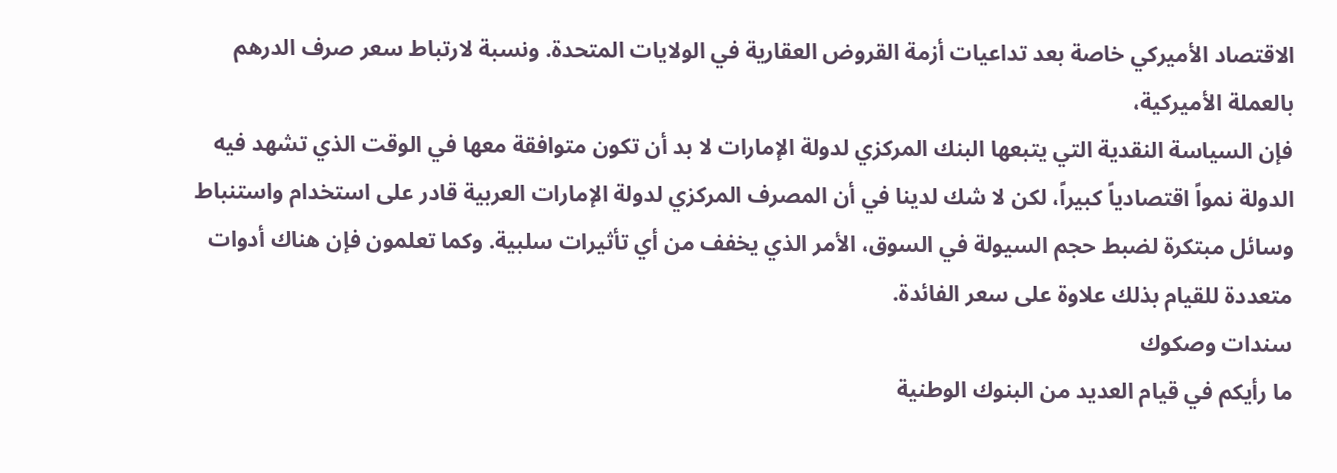الاقتصاد الأميركي خاصة بعد تداعيات أزمة القروض العقارية في الولايات المتحدة. ونسبة لارتباط سعر صرف الدرهم بالعملة الأميركية،
فإن السياسة النقدية التي يتبعها البنك المركزي لدولة الإمارات لا بد أن تكون متوافقة معها في الوقت الذي تشهد فيه الدولة نمواً اقتصادياً كبيراً، لكن لا شك لدينا في أن المصرف المركزي لدولة الإمارات العربية قادر على استخدام واستنباط وسائل مبتكرة لضبط حجم السيولة في السوق، الأمر الذي يخفف من أي تأثيرات سلبية. وكما تعلمون فإن هناك أدوات متعددة للقيام بذلك علاوة على سعر الفائدة.
سندات وصكوك
ما رأيكم في قيام العديد من البنوك الوطنية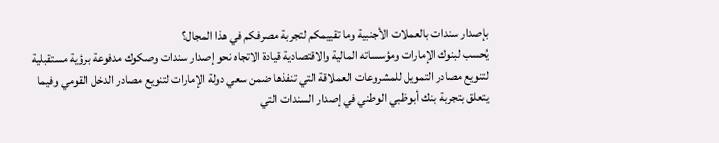بإصدار سندات بالعملات الأجنبية وما تقييمكم لتجربة مصرفكم في هذا المجال؟
يُحسب لبنوك الإمارات ومؤسساته المالية والاقتصادية قيادة الاتجاه نحو إصدار سندات وصكوك مدفوعة برؤية مستقبلية لتنويع مصادر التمويل للمشروعات العملاقة التي تنفذها ضمن سعي دولة الإمارات لتنويع مصادر الدخل القومي وفيما يتعلق بتجربة بنك أبوظبي الوطني في إصدار السندات التي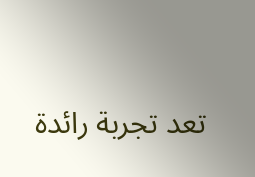تعد تجربة رائدة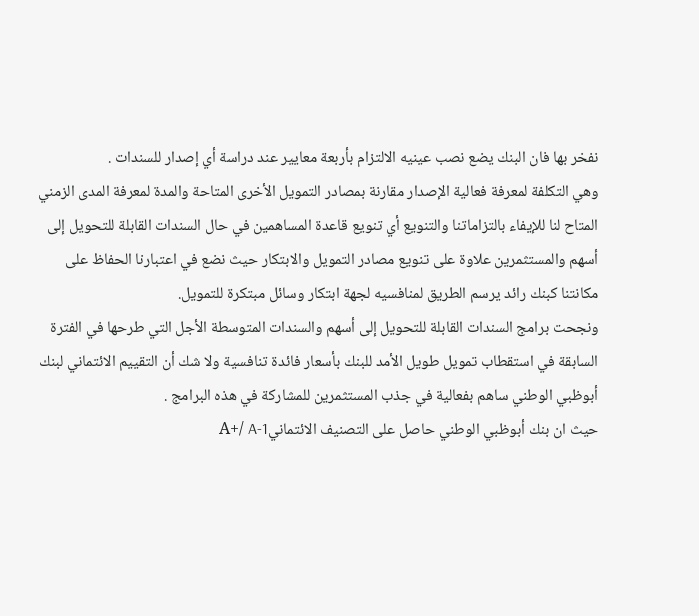نفخر بها فان البنك يضع نصب عينيه الالتزام بأربعة معايير عند دراسة أي إصدار للسندات .
وهي التكلفة لمعرفة فعالية الإصدار مقارنة بمصادر التمويل الأخرى المتاحة والمدة لمعرفة المدى الزمني المتاح لنا للإيفاء بالتزاماتنا والتنويع أي تنويع قاعدة المساهمين في حال السندات القابلة للتحويل إلى أسهم والمستثمرين علاوة على تنويع مصادر التمويل والابتكار حيث نضع في اعتبارنا الحفاظ على مكانتنا كبنك رائد يرسم الطريق لمنافسيه لجهة ابتكار وسائل مبتكرة للتمويل.
ونجحت برامج السندات القابلة للتحويل إلى أسهم والسندات المتوسطة الأجل التي طرحها في الفترة السابقة في استقطاب تمويل طويل الأمد للبنك بأسعار فائدة تنافسية ولا شك أن التقييم الائتماني لبنك أبوظبي الوطني ساهم بفعالية في جذب المستثمرين للمشاركة في هذه البرامج .
حيث ان بنك أبوظبي الوطني حاصل على التصنيف الائتمانيA+/ A-1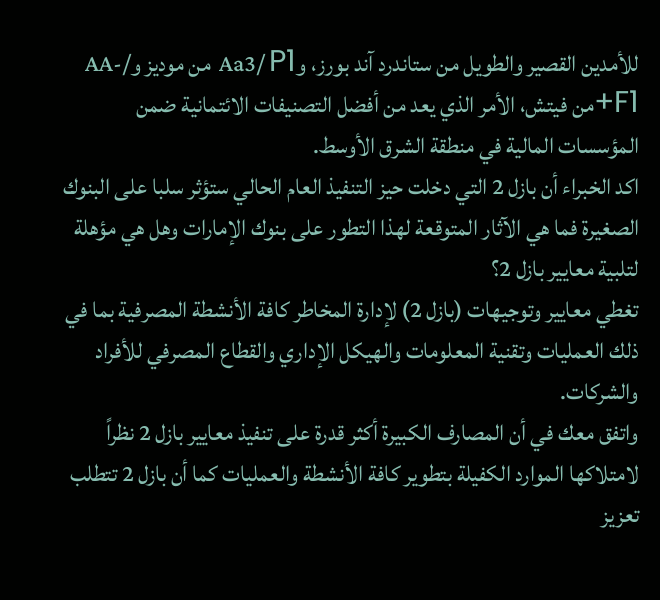للأمدين القصير والطويل من ستاندرد آند بورز، وAa3/ P1 من موديز وAA-/ F1+من فيتش، الأمر الذي يعد من أفضل التصنيفات الائتمانية ضمن المؤسسات المالية في منطقة الشرق الأوسط.
اكد الخبراء أن بازل 2 التي دخلت حيز التنفيذ العام الحالي ستؤثر سلبا على البنوك الصغيرة فما هي الآثار المتوقعة لهذا التطور على بنوك الإمارات وهل هي مؤهلة لتلبية معايير بازل 2؟
تغطي معايير وتوجيهات (بازل 2) لإدارة المخاطر كافة الأنشطة المصرفية بما في ذلك العمليات وتقنية المعلومات والهيكل الإداري والقطاع المصرفي للأفراد والشركات.
واتفق معك في أن المصارف الكبيرة أكثر قدرة على تنفيذ معايير بازل 2 نظراً لامتلاكها الموارد الكفيلة بتطوير كافة الأنشطة والعمليات كما أن بازل 2 تتطلب تعزيز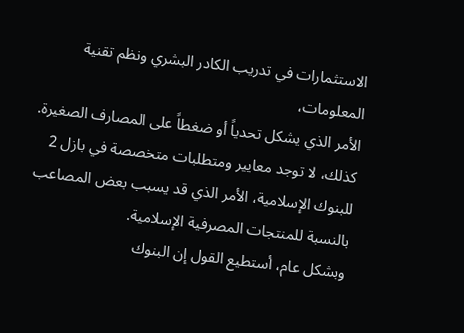الاستثمارات في تدريب الكادر البشري ونظم تقنية المعلومات،
الأمر الذي يشكل تحدياً أو ضغطاً على المصارف الصغيرة. كذلك، لا توجد معايير ومتطلبات متخصصة في بازل 2 للبنوك الإسلامية، الأمر الذي قد يسبب بعض المصاعب بالنسبة للمنتجات المصرفية الإسلامية.
وبشكل عام، أستطيع القول إن البنوك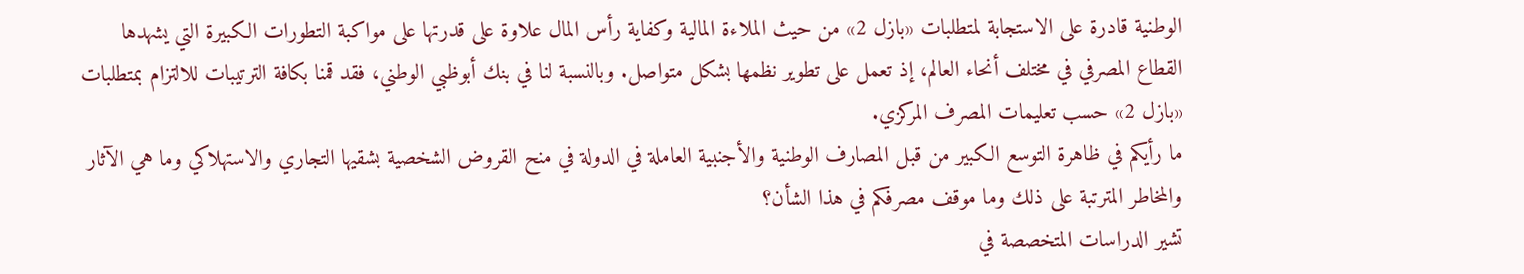الوطنية قادرة على الاستجابة لمتطلبات «بازل 2» من حيث الملاءة المالية وكفاية رأس المال علاوة على قدرتها على مواكبة التطورات الكبيرة التي يشهدها القطاع المصرفي في مختلف أنحاء العالم، إذ تعمل على تطوير نظمها بشكل متواصل. وبالنسبة لنا في بنك أبوظبي الوطني، فقد قمنا بكافة الترتيبات للالتزام بمتطلبات «بازل 2» حسب تعليمات المصرف المركزي.
ما رأيكم في ظاهرة التوسع الكبير من قبل المصارف الوطنية والأجنبية العاملة في الدولة في منح القروض الشخصية بشقيها التجاري والاستهلاكي وما هي الآثار والمخاطر المترتبة على ذلك وما موقف مصرفكم في هذا الشأن؟
تشير الدراسات المتخصصة في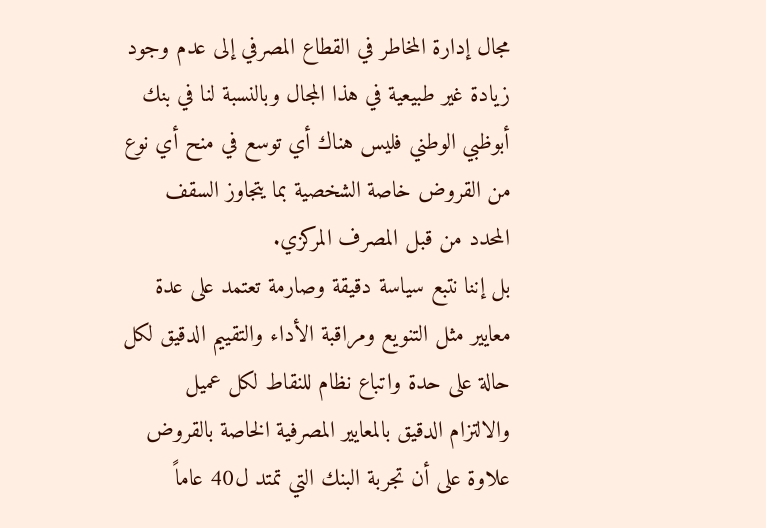مجال إدارة المخاطر في القطاع المصرفي إلى عدم وجود زيادة غير طبيعية في هذا المجال وبالنسبة لنا في بنك أبوظبي الوطني فليس هناك أي توسع في منح أي نوع من القروض خاصة الشخصية بما يتجاوز السقف المحدد من قبل المصرف المركزي.
بل إننا نتبع سياسة دقيقة وصارمة تعتمد على عدة معايير مثل التنويع ومراقبة الأداء والتقييم الدقيق لكل حالة على حدة واتباع نظام للنقاط لكل عميل والالتزام الدقيق بالمعايير المصرفية الخاصة بالقروض علاوة على أن تجربة البنك التي تمتد ل40 عاماً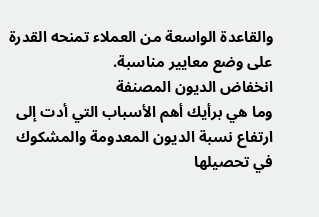والقاعدة الواسعة من العملاء تمنحه القدرة على وضع معايير مناسبة.
انخفاض الديون المصنفة
وما هي برأيك أهم الأسباب التي أدت إلى ارتفاع نسبة الديون المعدومة والمشكوك في تحصيلها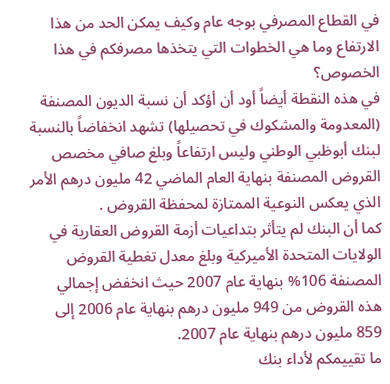في القطاع المصرفي بوجه عام وكيف يمكن الحد من هذا الارتفاع وما هي الخطوات التي يتخذها مصرفكم في هذا الخصوص؟
في هذه النقطة أيضاً أود أن أؤكد أن نسبة الديون المصنفة (المعدومة والمشكوك في تحصيلها) تشهد انخفاضاً بالنسبة لبنك أبوظبي الوطني وليس ارتفاعاً وبلغ صافي مخصص القروض المصنفة بنهاية العام الماضي 42 مليون درهم الأمر الذي يعكس النوعية الممتازة لمحفظة القروض .
كما أن البنك لم يتأثر بتداعيات أزمة القروض العقارية في الولايات المتحدة الأميركية وبلغ معدل تغطية القروض المصنفة 106% بنهاية عام 2007 حيث انخفض إجمالي هذه القروض من 949 مليون درهم بنهاية عام 2006 إلى 859 مليون درهم بنهاية عام 2007.
ما تقييمكم لأداء بنك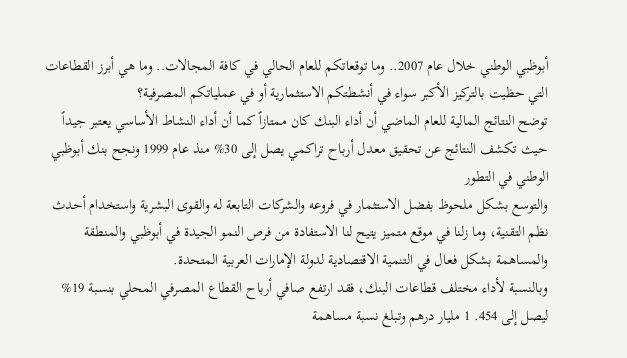أبوظبي الوطني خلال عام 2007.. وما توقعاتكم للعام الحالي في كافة المجالات.. وما هي أبرز القطاعات التي حظيت بالتركيز الأكبر سواء في أنشطتكم الاستثمارية أو في عملياتكم المصرفية؟
توضح النتائج المالية للعام الماضي أن أداء البنك كان ممتازاً كما أن أداء النشاط الأساسي يعتبر جيداً حيث تكشف النتائج عن تحقيق معدل أرباح تراكمي يصل إلى 30% منذ عام 1999 ونجح بنك أبوظبي الوطني في التطور
والتوسع بشكل ملحوظ بفضل الاستثمار في فروعه والشركات التابعة له والقوى البشرية واستخدام أحدث نظم التقنية، وما زلنا في موقع متميز يتيح لنا الاستفادة من فرص النمو الجيدة في أبوظبي والمنطقة والمساهمة بشكل فعال في التنمية الاقتصادية لدولة الإمارات العربية المتحدة.
وبالنسبة لأداء مختلف قطاعات البنك، فقد ارتفع صافي أرباح القطاع المصرفي المحلي بنسبة 19% ليصل إلى 454. 1 مليار درهم وتبلغ نسبة مساهمة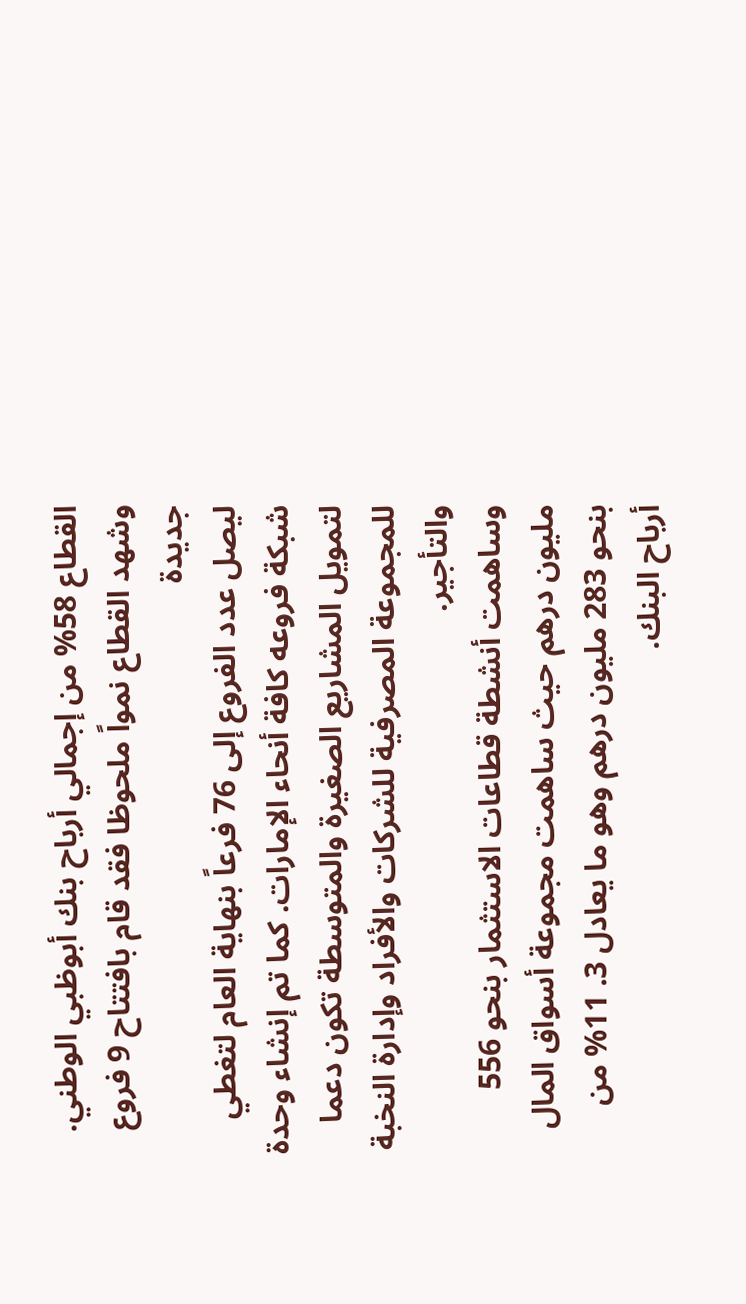القطاع 58% من إجمالي أرباح بنك أبوظبي الوطني. وشهد القطاع نمواً ملحوظا فقد قام بافتتاح 9 فروع جديدة
ليصل عدد الفروع إلى 76 فرعاً بنهاية العام لتغطي شبكة فروعه كافة أنحاء الإمارات. كما تم إنشاء وحدة لتمويل المشاريع الصغيرة والمتوسطة تكون دعما للمجموعة المصرفية للشركات والأفراد وإدارة النخبة والتأجير.
وساهمت أنشطة قطاعات الاستثمار بنحو 556 مليون درهم حيث ساهمت مجموعة أسواق المال بنحو 283 مليون درهم وهو ما يعادل 3. 11% من أرباح البنك.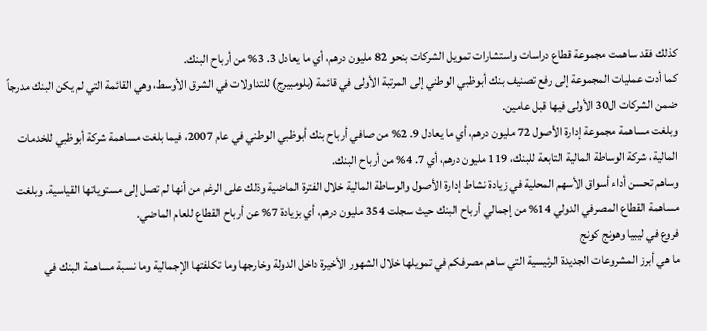كذلك فقد ساهمت مجموعة قطاع دراسات واستشارات تمويل الشركات بنحو 82 مليون درهم، أي ما يعادل 3. 3% من أرباح البنك.
كما أدت عمليات المجموعة إلى رفع تصنيف بنك أبوظبي الوطني إلى المرتبة الأولى في قائمة (بلومبيرج) للتداولات في الشرق الأوسط، وهي القائمة التي لم يكن البنك مدرجاً ضمن الشركات ال30 الأولى فيها قبل عامين.
وبلغت مساهمة مجموعة إدارة الأصول 72 مليون درهم، أي ما يعادل 9. 2% من صافي أرباح بنك أبوظبي الوطني في عام 2007، فيما بلغت مساهمة شركة أبوظبي للخدمات المالية، شركة الوساطة المالية التابعة للبنك، 119 مليون درهم، أي 7. 4% من أرباح البنك.
وساهم تحسن أداء أسواق الأسهم المحلية في زيادة نشاط إدارة الأصول والوساطة المالية خلال الفترة الماضية وذلك على الرغم من أنها لم تصل إلى مستوياتها القياسية. وبلغت مساهمة القطاع المصرفي الدولي 14% من إجمالي أرباح البنك حيث سجلت 354 مليون درهم، أي بزيادة 7% عن أرباح القطاع للعام الماضي.
فروع في ليبيا وهونج كونج
ما هي أبرز المشروعات الجديدة الرئيسية التي ساهم مصرفكم في تمويلها خلال الشهور الأخيرة داخل الدولة وخارجها وما تكلفتها الإجمالية وما نسبة مساهمة البنك في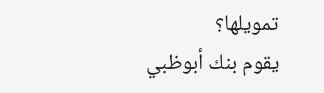تمويلها؟
يقوم بنك أبوظبي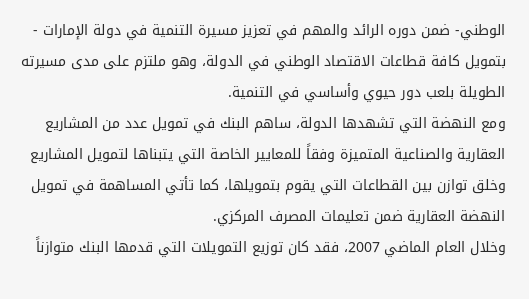الوطني- ضمن دوره الرائد والمهم في تعزيز مسيرة التنمية في دولة الإمارات - بتمويل كافة قطاعات الاقتصاد الوطني في الدولة، وهو ملتزم على مدى مسيرته الطويلة بلعب دور حيوي وأساسي في التنمية.
ومع النهضة التي تشهدها الدولة، ساهم البنك في تمويل عدد من المشاريع العقارية والصناعية المتميزة وفقاً للمعايير الخاصة التي يتبناها لتمويل المشاريع وخلق توازن بين القطاعات التي يقوم بتمويلها، كما تأتي المساهمة في تمويل النهضة العقارية ضمن تعليمات المصرف المركزي.
وخلال العام الماضي 2007، فقد كان توزيع التمويلات التي قدمها البنك متوازناً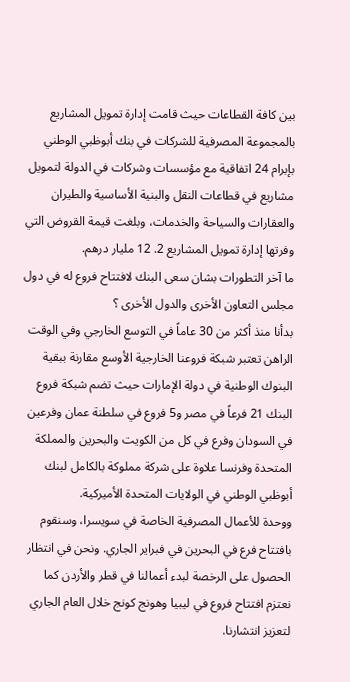بين كافة القطاعات حيث قامت إدارة تمويل المشاريع بالمجموعة المصرفية للشركات في بنك أبوظبي الوطني بإبرام 24 اتفاقية مع مؤسسات وشركات في الدولة لتمويل مشاريع في قطاعات النقل والبنية الأساسية والطيران والعقارات والسياحة والخدمات، وبلغت قيمة القروض التي وفرتها إدارة تمويل المشاريع 2. 12 مليار درهم.
ما آخر التطورات بشان سعى البنك لافتتاح فروع له في دول مجلس التعاون الأخرى والدول الأخرى ؟
بدأنا منذ أكثر من 30 عاماً في التوسع الخارجي وفي الوقت الراهن تعتبر شبكة فروعنا الخارجية الأوسع مقارنة ببقية البنوك الوطنية في دولة الإمارات حيث تضم شبكة فروع البنك 21 فرعاً في مصر و5 فروع في سلطنة عمان وفرعين في السودان وفرع في كل من الكويت والبحرين والمملكة المتحدة وفرنسا علاوة على شركة مملوكة بالكامل لبنك أبوظبي الوطني في الولايات المتحدة الأميركية.
ووحدة للأعمال المصرفية الخاصة في سويسرا، وسنقوم بافتتاح فرع في البحرين في فبراير الجاري. ونحن في انتظار الحصول على الرخصة لبدء أعمالنا في قطر والأردن كما نعتزم افتتاح فروع في ليبيا وهونج كونج خلال العام الجاري لتعزيز انتشارنا.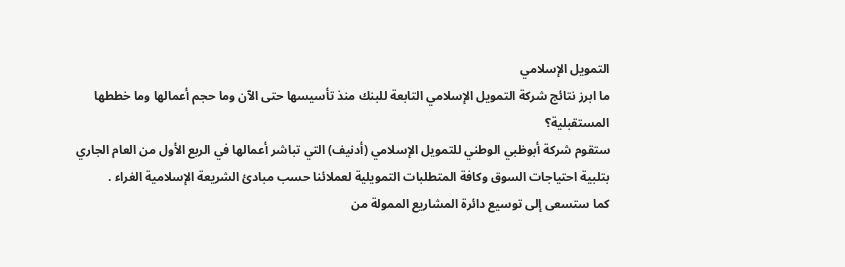التمويل الإسلامي
ما ابرز نتائج شركة التمويل الإسلامي التابعة للبنك منذ تأسيسها حتى الآن وما حجم أعمالها وما خططها المستقبلية؟
ستقوم شركة أبوظبي الوطني للتمويل الإسلامي (أدنيف) التي تباشر أعمالها في الربع الأول من العام الجاري بتلبية احتياجات السوق وكافة المتطلبات التمويلية لعملائنا حسب مبادئ الشريعة الإسلامية الغراء .
كما ستسعى إلى توسيع دائرة المشاريع الممولة من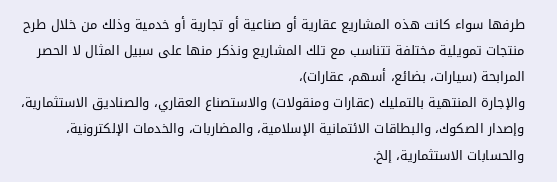طرفها سواء كانت هذه المشاريع عقارية أو صناعية أو تجارية أو خدمية وذلك من خلال طرح منتجات تمويلية مختلفة تتناسب مع تلك المشاريع ونذكر منها على سبيل المثال لا الحصر المرابحة (سيارات، بضائع، أسهم، عقارات)،
والإجارة المنتهية بالتمليك (عقارات ومنقولات) والاستصناع العقاري، والصناديق الاستثمارية، وإصدار الصكوك، والبطاقات الائتمانية الإسلامية، والمضاربات، والخدمات الإلكترونية، والحسابات الاستثمارية، إلخ.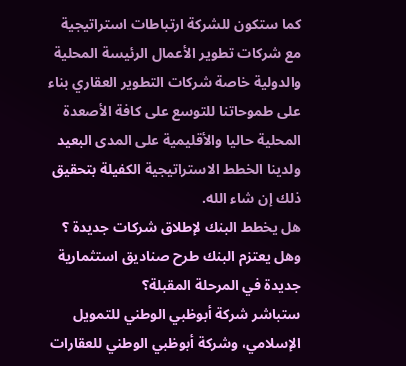كما ستكون للشركة ارتباطات استراتيجية مع شركات تطوير الأعمال الرئيسة المحلية والدولية خاصة شركات التطوير العقاري بناء على طموحاتنا للتوسع على كافة الأصعدة المحلية حاليا والأقليمية على المدى البعيد ولدينا الخطط الاستراتيجية الكفيلة بتحقيق ذلك إن شاء الله.
هل يخطط البنك لإطلاق شركات جديدة ؟ وهل يعتزم البنك طرح صناديق استثمارية جديدة في المرحلة المقبلة؟
ستباشر شركة أبوظبي الوطني للتمويل الإسلامي، وشركة أبوظبي الوطني للعقارات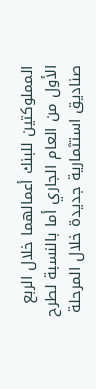المملوكتين للبنك أعمالهما خلال الربع الأول من العام الجاري أما بالنسبة لطرح صناديق استثمارية جديدة خلال المرحلة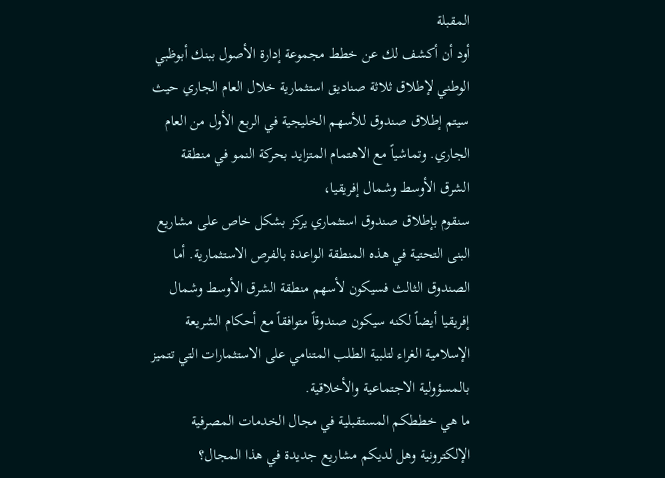المقبلة
أود أن أكشف لك عن خطط مجموعة إدارة الأصول ببنك أبوظبي الوطني لإطلاق ثلاثة صناديق استثمارية خلال العام الجاري حيث سيتم إطلاق صندوق للأسهم الخليجية في الربع الأول من العام الجاري. وتماشياً مع الاهتمام المتزايد بحركة النمو في منطقة الشرق الأوسط وشمال إفريقيا،
سنقوم بإطلاق صندوق استثماري يركز بشكل خاص على مشاريع البنى التحتية في هذه المنطقة الواعدة بالفرص الاستثمارية. أما الصندوق الثالث فسيكون لأسهم منطقة الشرق الأوسط وشمال إفريقيا أيضاً لكنه سيكون صندوقاً متوافقاً مع أحكام الشريعة الإسلامية الغراء لتلبية الطلب المتنامي على الاستثمارات التي تتميز بالمسؤولية الاجتماعية والأخلاقية.
ما هي خططكم المستقبلية في مجال الخدمات المصرفية الإلكترونية وهل لديكم مشاريع جديدة في هذا المجال؟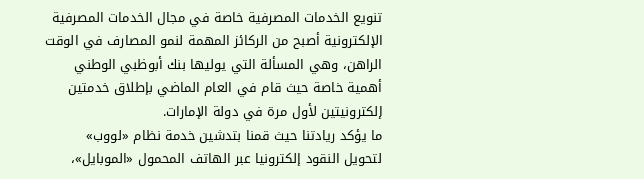تنويع الخدمات المصرفية خاصة في مجال الخدمات المصرفية الإلكترونية أصبح من الركائز المهمة لنمو المصارف في الوقت الراهن، وهي المسألة التي يوليها بنك أبوظبي الوطني أهمية خاصة حيث قام في العام الماضي بإطلاق خدمتين إلكترونيتين لأول مرة في دولة الإمارات.
ما يؤكد ريادتنا حيث قمنا بتدشين خدمة نظام «لووب» لتحويل النقود إلكترونيا عبر الهاتف المحمول «الموبايل»،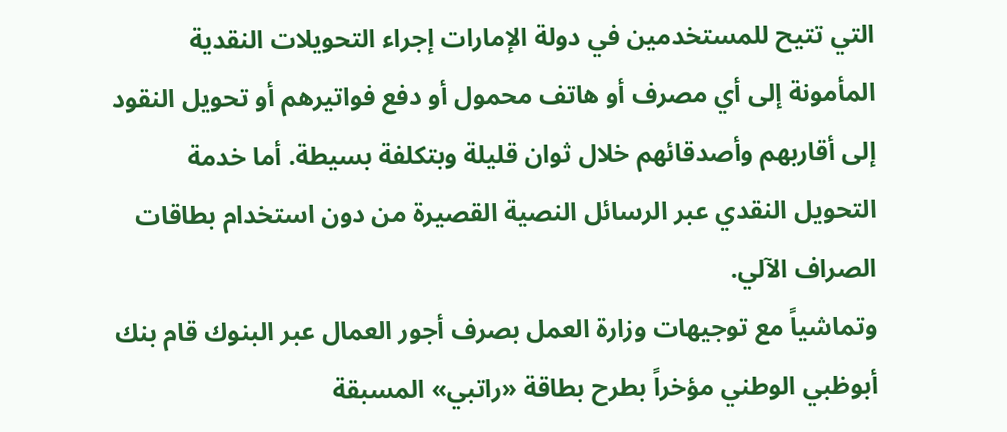التي تتيح للمستخدمين في دولة الإمارات إجراء التحويلات النقدية المأمونة إلى أي مصرف أو هاتف محمول أو دفع فواتيرهم أو تحويل النقود إلى أقاربهم وأصدقائهم خلال ثوان قليلة وبتكلفة بسيطة. أما خدمة التحويل النقدي عبر الرسائل النصية القصيرة من دون استخدام بطاقات الصراف الآلي.
وتماشياً مع توجيهات وزارة العمل بصرف أجور العمال عبر البنوك قام بنك أبوظبي الوطني مؤخراً بطرح بطاقة «راتبي» المسبقة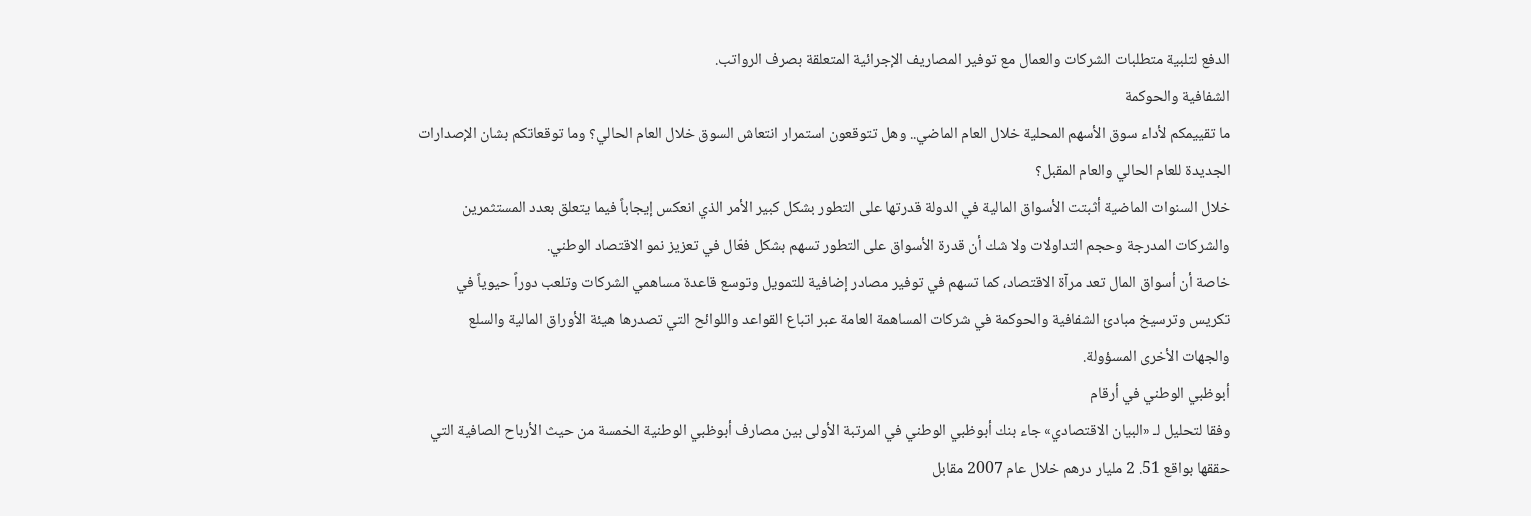الدفع لتلبية متطلبات الشركات والعمال مع توفير المصاريف الإجرائية المتعلقة بصرف الرواتب.
الشفافية والحوكمة
ما تقييمكم لأداء سوق الأسهم المحلية خلال العام الماضي.. وهل تتوقعون استمرار انتعاش السوق خلال العام الحالي؟ وما توقعاتكم بشان الإصدارات الجديدة للعام الحالي والعام المقبل؟
خلال السنوات الماضية أثبتت الأسواق المالية في الدولة قدرتها على التطور بشكل كبير الأمر الذي انعكس إيجاباً فيما يتعلق بعدد المستثمرين والشركات المدرجة وحجم التداولات ولا شك أن قدرة الأسواق على التطور تسهم بشكل فعّال في تعزيز نمو الاقتصاد الوطني.
خاصة أن أسواق المال تعد مرآة الاقتصاد، كما تسهم في توفير مصادر إضافية للتمويل وتوسع قاعدة مساهمي الشركات وتلعب دوراً حيوياً في تكريس وترسيخ مبادئ الشفافية والحوكمة في شركات المساهمة العامة عبر اتباع القواعد واللوائح التي تصدرها هيئة الأوراق المالية والسلع والجهات الأخرى المسؤولة.
أبوظبي الوطني في أرقام
وفقا لتحليل لـ «البيان الاقتصادي» جاء بنك أبوظبي الوطني في المرتبة الأولى بين مصارف أبوظبي الوطنية الخمسة من حيث الأرباح الصافية التي حققها بواقع 51. 2 مليار درهم خلال عام 2007 مقابل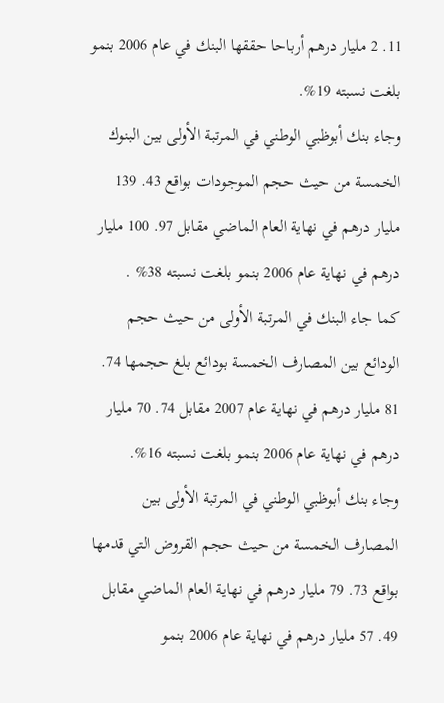11. 2 مليار درهم أرباحا حققها البنك في عام 2006 بنمو بلغت نسبته 19%.
وجاء بنك أبوظبي الوطني في المرتبة الأولى بين البنوك الخمسة من حيث حجم الموجودات بواقع 43. 139 مليار درهم في نهاية العام الماضي مقابل 97. 100 مليار درهم في نهاية عام 2006 بنمو بلغت نسبته 38% .
كما جاء البنك في المرتبة الأولى من حيث حجم الودائع بين المصارف الخمسة بودائع بلغ حجمها 74. 81 مليار درهم في نهاية عام 2007 مقابل 74. 70 مليار درهم في نهاية عام 2006 بنمو بلغت نسبته 16%.
وجاء بنك أبوظبي الوطني في المرتبة الأولى بين المصارف الخمسة من حيث حجم القروض التي قدمها بواقع 73. 79 مليار درهم في نهاية العام الماضي مقابل 49. 57 مليار درهم في نهاية عام 2006 بنمو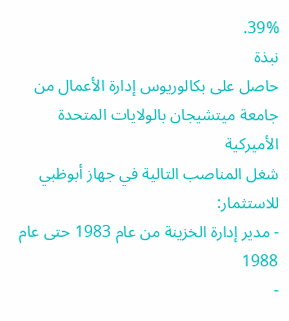39%.
نبذة
حاصل على بكالوريوس إدارة الأعمال من جامعة ميتشيجان بالولايات المتحدة الأميركية
شغل المناصب التالية في جهاز أبوظبي للاستثمار:
- مدير إدارة الخزينة من عام 1983 حتى عام 1988
-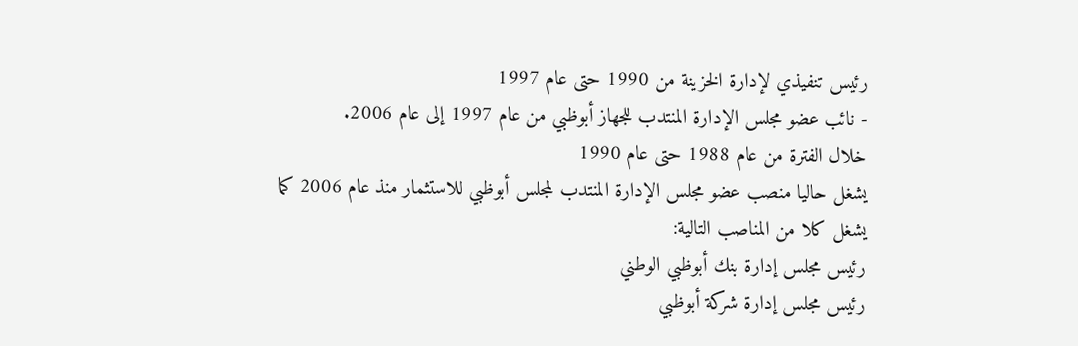رئيس تنفيذي لإدارة الخزينة من 1990 حتى عام 1997
- نائب عضو مجلس الإدارة المنتدب للجهاز أبوظبي من عام 1997 إلى عام 2006.
خلال الفترة من عام 1988 حتى عام 1990
يشغل حاليا منصب عضو مجلس الإدارة المنتدب لمجلس أبوظبي للاستثمار منذ عام 2006 كما يشغل كلا من المناصب التالية:
رئيس مجلس إدارة بنك أبوظبي الوطني
رئيس مجلس إدارة شركة أبوظبي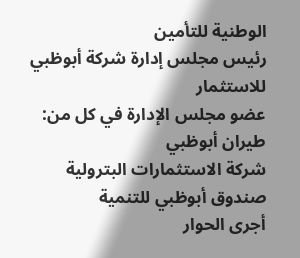الوطنية للتأمين
رئيس مجلس إدارة شركة أبوظبي للاستثمار
عضو مجلس الإدارة في كل من:
طيران أبوظبي
شركة الاستثمارات البترولية
صندوق أبوظبي للتنمية
أجرى الحوار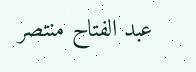عبد الفتاح منتصر